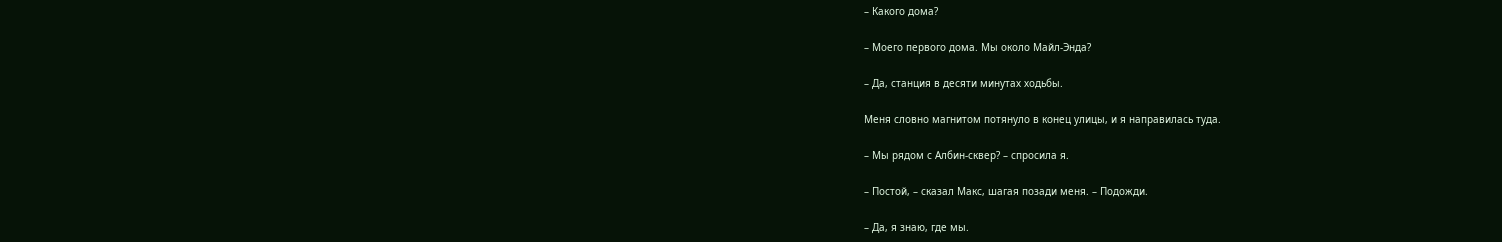– Какого дома?

– Моего первого дома. Мы около Майл-Энда?

– Да, станция в десяти минутах ходьбы.

Меня словно магнитом потянуло в конец улицы, и я направилась туда.

– Мы рядом с Албин-сквер? – спросила я.

– Постой, – сказал Макс, шагая позади меня. – Подожди.

– Да, я знаю, где мы.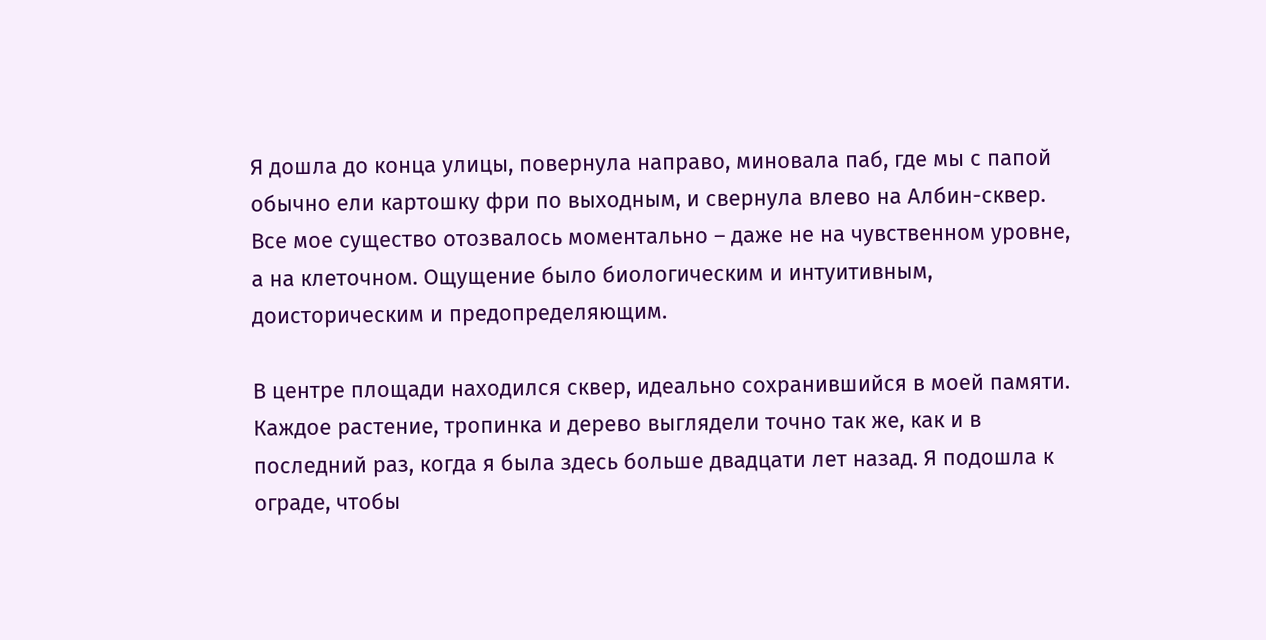Я дошла до конца улицы, повернула направо, миновала паб, где мы с папой обычно ели картошку фри по выходным, и свернула влево на Албин-сквер. Все мое существо отозвалось моментально – даже не на чувственном уровне, а на клеточном. Ощущение было биологическим и интуитивным, доисторическим и предопределяющим.

В центре площади находился сквер, идеально сохранившийся в моей памяти. Каждое растение, тропинка и дерево выглядели точно так же, как и в последний раз, когда я была здесь больше двадцати лет назад. Я подошла к ограде, чтобы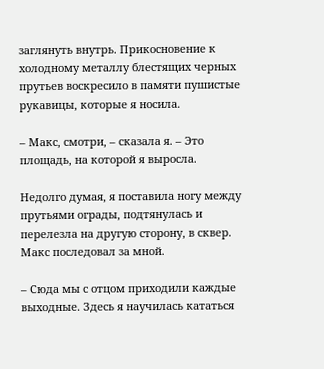заглянуть внутрь. Прикосновение к холодному металлу блестящих черных прутьев воскресило в памяти пушистые рукавицы, которые я носила.

– Макс, смотри, – сказала я. – Это площадь, на которой я выросла.

Недолго думая, я поставила ногу между прутьями ограды, подтянулась и перелезла на другую сторону, в сквер. Макс последовал за мной.

– Сюда мы с отцом приходили каждые выходные. Здесь я научилась кататься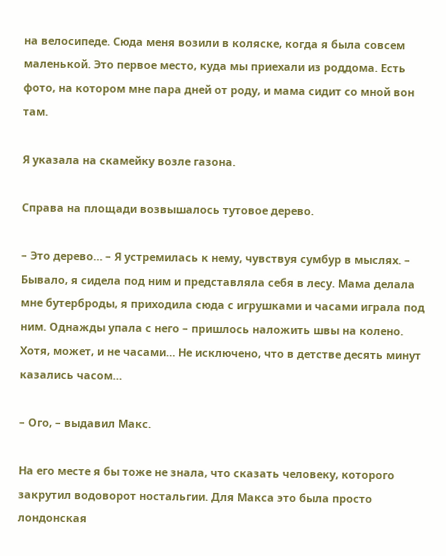на велосипеде. Сюда меня возили в коляске, когда я была совсем маленькой. Это первое место, куда мы приехали из роддома. Есть фото, на котором мне пара дней от роду, и мама сидит со мной вон там.

Я указала на скамейку возле газона.

Справа на площади возвышалось тутовое дерево.

– Это дерево… – Я устремилась к нему, чувствуя сумбур в мыслях. – Бывало, я сидела под ним и представляла себя в лесу. Мама делала мне бутерброды, я приходила сюда с игрушками и часами играла под ним. Однажды упала с него – пришлось наложить швы на колено. Хотя, может, и не часами… Не исключено, что в детстве десять минут казались часом…

– Ого, – выдавил Макс.

На его месте я бы тоже не знала, что сказать человеку, которого закрутил водоворот ностальгии. Для Макса это была просто лондонская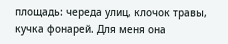площадь: череда улиц, клочок травы, кучка фонарей. Для меня она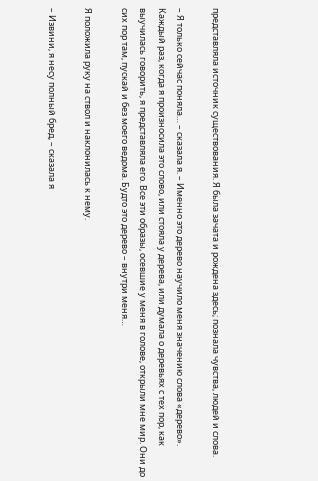представляла источник существования. Я была зачата и рождена здесь; познала чувства, людей и слова.

– Я только сейчас поняла… – сказала я. – Именно это дерево научило меня значению слова «дерево». Каждый раз, когда я произносила это слово, или стояла у дерева, или думала о деревьях с тех пор, как выучилась говорить, я представляла его. Все эти образы, осевшие у меня в голове, открыли мне мир. Они до сих пор там, пускай и без моего ведома. Будто это дерево – внутри меня…

Я положила руку на ствол и наклонилась к нему.

– Извини, я несу полный бред, – сказала я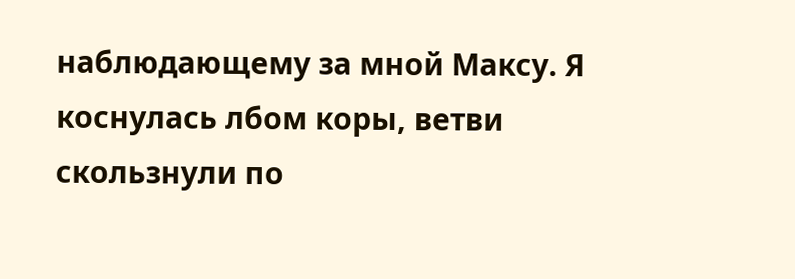наблюдающему за мной Максу. Я коснулась лбом коры, ветви скользнули по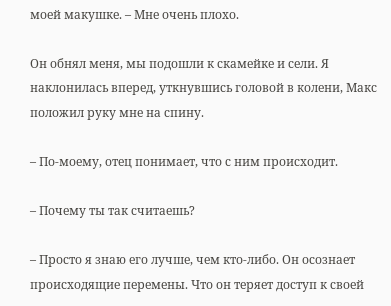моей макушке. – Мне очень плохо.

Он обнял меня, мы подошли к скамейке и сели. Я наклонилась вперед, уткнувшись головой в колени, Макс положил руку мне на спину.

– По-моему, отец понимает, что с ним происходит.

– Почему ты так считаешь?

– Просто я знаю его лучше, чем кто-либо. Он осознает происходящие перемены. Что он теряет доступ к своей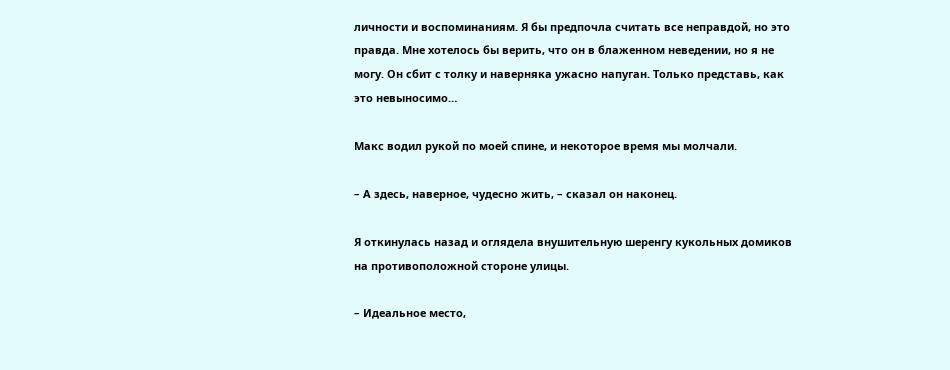личности и воспоминаниям. Я бы предпочла считать все неправдой, но это правда. Мне хотелось бы верить, что он в блаженном неведении, но я не могу. Он сбит с толку и наверняка ужасно напуган. Только представь, как это невыносимо…

Макс водил рукой по моей спине, и некоторое время мы молчали.

– А здесь, наверное, чудесно жить, – сказал он наконец.

Я откинулась назад и оглядела внушительную шеренгу кукольных домиков на противоположной стороне улицы.

– Идеальное место,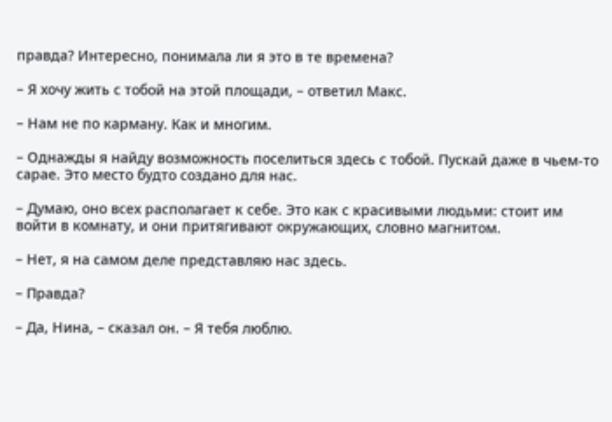правда? Интересно, понимала ли я это в те времена?

– Я хочу жить с тобой на этой площади, – ответил Макс.

– Нам не по карману. Как и многим.

– Однажды я найду возможность поселиться здесь с тобой. Пускай даже в чьем-то сарае. Это место будто создано для нас.

– Думаю, оно всех располагает к себе. Это как с красивыми людьми: стоит им войти в комнату, и они притягивают окружающих, словно магнитом.

– Нет, я на самом деле представляю нас здесь.

– Правда?

– Да, Нина, – сказал он. – Я тебя люблю.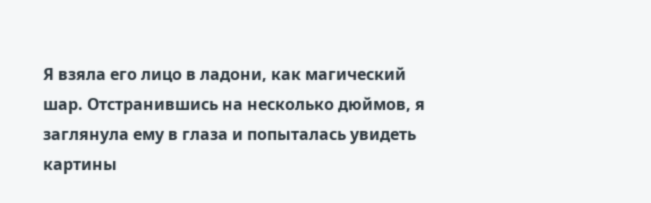Я взяла его лицо в ладони, как магический шар. Отстранившись на несколько дюймов, я заглянула ему в глаза и попыталась увидеть картины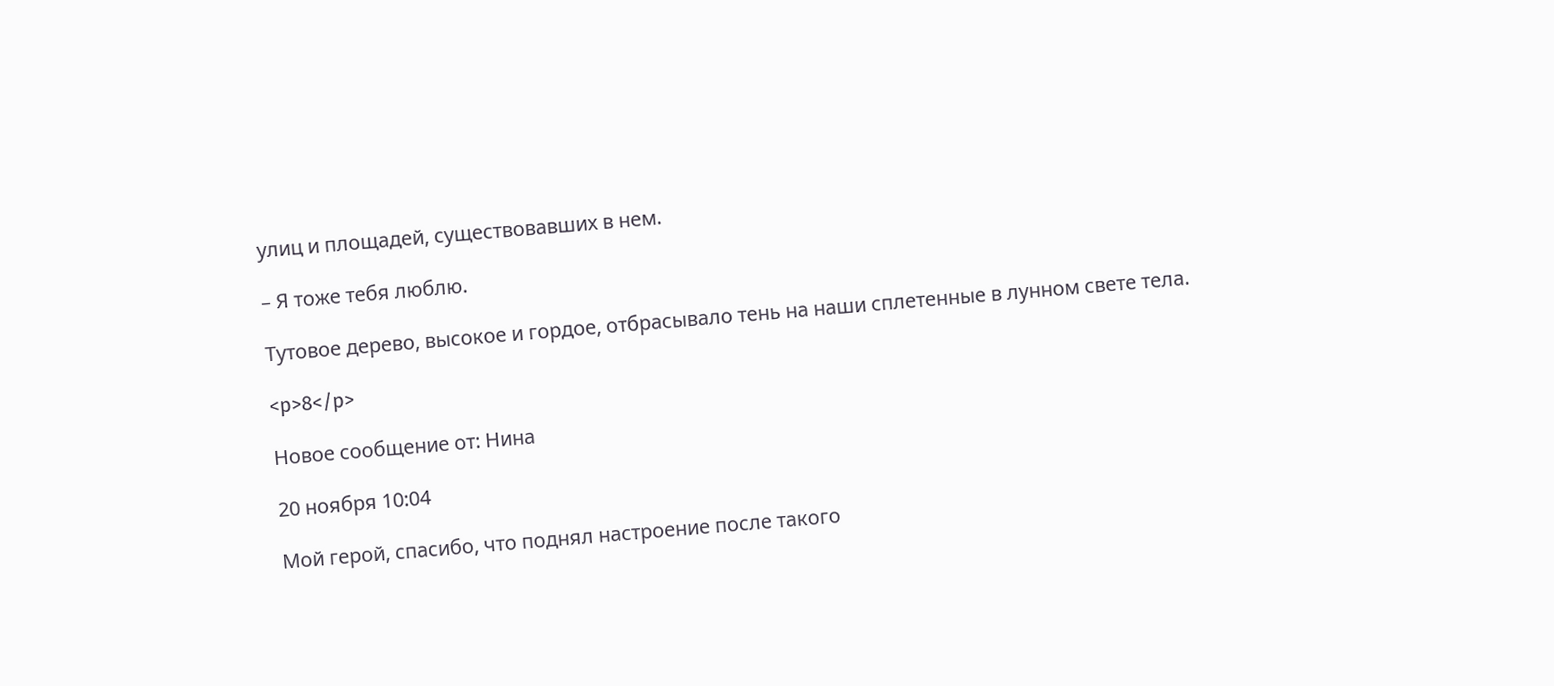улиц и площадей, существовавших в нем.

– Я тоже тебя люблю.

Тутовое дерево, высокое и гордое, отбрасывало тень на наши сплетенные в лунном свете тела.

<p>8</p>

Новое сообщение от: Нина

20 ноября 10:04

Мой герой, спасибо, что поднял настроение после такого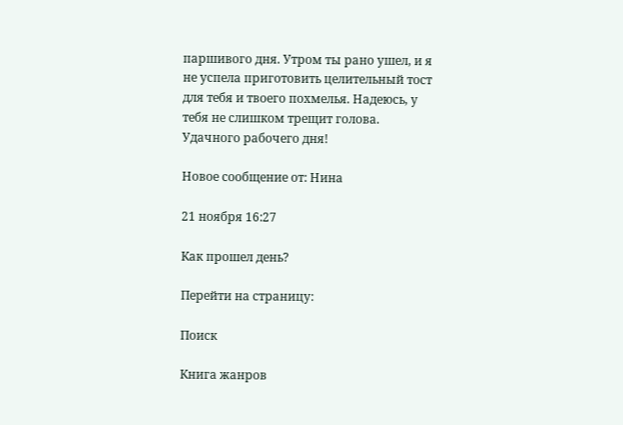паршивого дня. Утром ты рано ушел, и я не успела приготовить целительный тост для тебя и твоего похмелья. Надеюсь, у тебя не слишком трещит голова. Удачного рабочего дня!

Новое сообщение от: Нина

21 ноября 16:27

Как прошел день?

Перейти на страницу:

Поиск

Книга жанров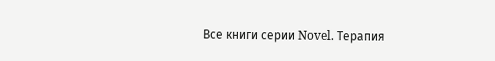Все книги серии Novel. Терапия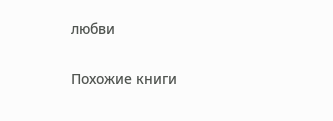любви

Похожие книги